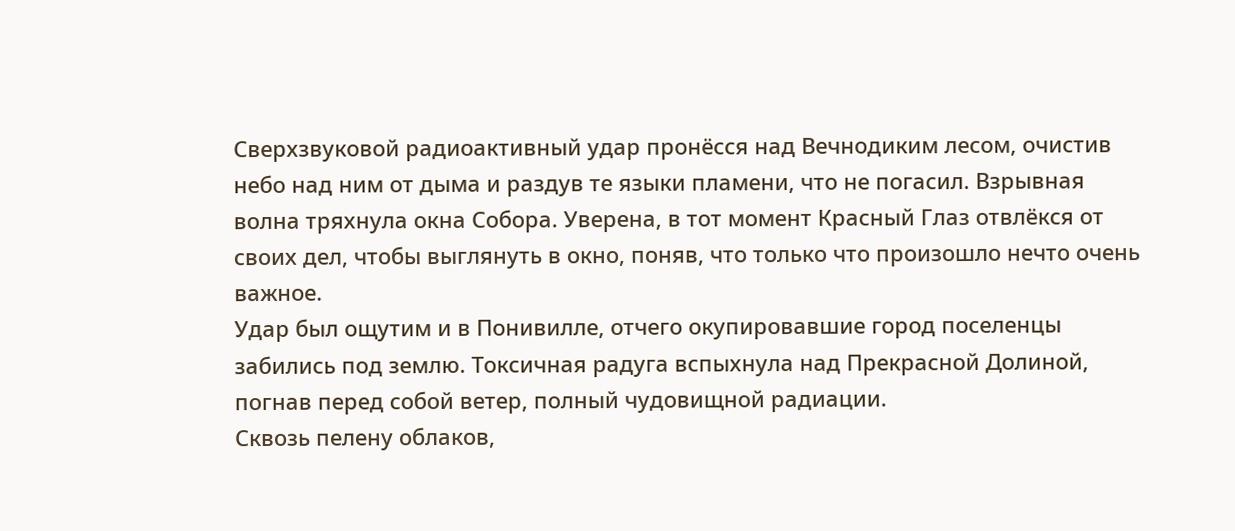Сверхзвуковой радиоактивный удар пронёсся над Вечнодиким лесом, очистив небо над ним от дыма и раздув те языки пламени, что не погасил. Взрывная волна тряхнула окна Собора. Уверена, в тот момент Красный Глаз отвлёкся от своих дел, чтобы выглянуть в окно, поняв, что только что произошло нечто очень важное.
Удар был ощутим и в Понивилле, отчего окупировавшие город поселенцы забились под землю. Токсичная радуга вспыхнула над Прекрасной Долиной, погнав перед собой ветер, полный чудовищной радиации.
Сквозь пелену облаков,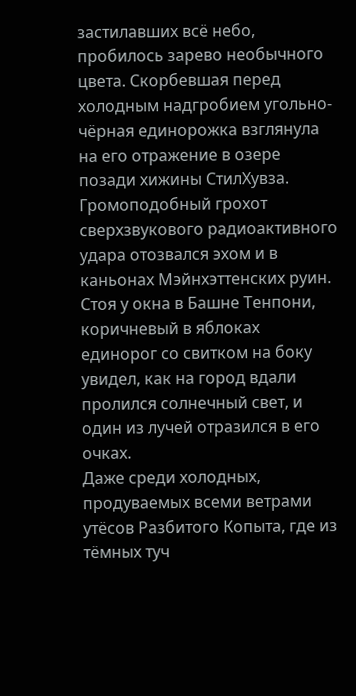застилавших всё небо, пробилось зарево необычного цвета. Скорбевшая перед холодным надгробием угольно-чёрная единорожка взглянула на его отражение в озере позади хижины СтилХувза.
Громоподобный грохот сверхзвукового радиоактивного удара отозвался эхом и в каньонах Мэйнхэттенских руин. Стоя у окна в Башне Тенпони, коричневый в яблоках единорог со свитком на боку увидел, как на город вдали пролился солнечный свет, и один из лучей отразился в его очках.
Даже среди холодных, продуваемых всеми ветрами утёсов Разбитого Копыта, где из тёмных туч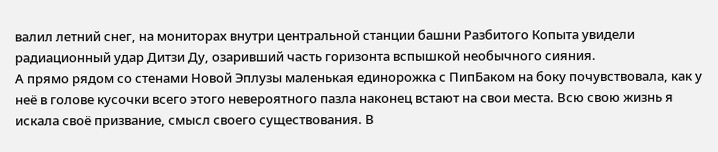валил летний снег, на мониторах внутри центральной станции башни Разбитого Копыта увидели радиационный удар Дитзи Ду, озаривший часть горизонта вспышкой необычного сияния.
А прямо рядом со стенами Новой Эплузы маленькая единорожка с ПипБаком на боку почувствовала, как у неё в голове кусочки всего этого невероятного пазла наконец встают на свои места. Всю свою жизнь я искала своё призвание, смысл своего существования. В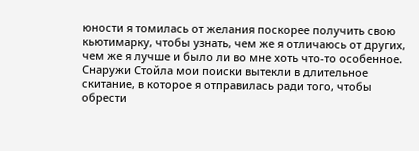юности я томилась от желания поскорее получить свою кьютимарку, чтобы узнать, чем же я отличаюсь от других, чем же я лучше и было ли во мне хоть что-то особенное. Снаружи Стойла мои поиски вытекли в длительное скитание, в которое я отправилась ради того, чтобы обрести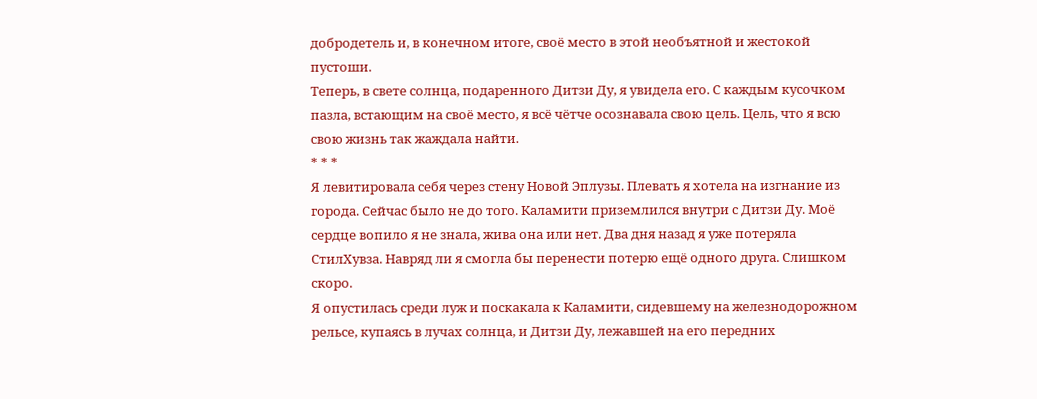добродетель и, в конечном итоге, своё место в этой необъятной и жестокой пустоши.
Теперь, в свете солнца, подаренного Дитзи Ду, я увидела его. С каждым кусочком пазла, встающим на своё место, я всё чётче осознавала свою цель. Цель, что я всю свою жизнь так жаждала найти.
* * *
Я левитировала себя через стену Новой Эплузы. Плевать я хотела на изгнание из города. Сейчас было не до того. Каламити приземлился внутри с Дитзи Ду. Моё сердце вопило я не знала, жива она или нет. Два дня назад я уже потеряла СтилХувза. Навряд ли я смогла бы перенести потерю ещё одного друга. Слишком скоро.
Я опустилась среди луж и поскакала к Каламити, сидевшему на железнодорожном рельсе, купаясь в лучах солнца, и Дитзи Ду, лежавшей на его передних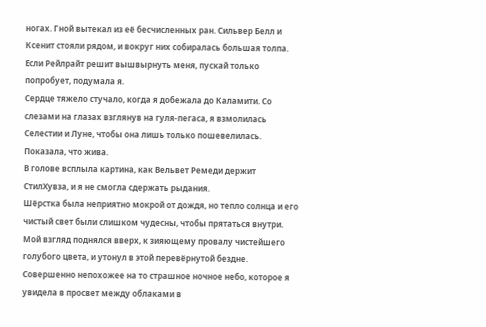ногах. Гной вытекал из её бесчисленных ран. Сильвер Белл и Ксенит стояли рядом, и вокруг них собиралась большая толпа. Если Рейлрайт решит вышвырнуть меня, пускай только попробует, подумала я.
Сердце тяжело стучало, когда я добежала до Каламити. Со слезами на глазах взглянув на гуля-пегаса, я взмолилась Селестии и Луне, чтобы она лишь только пошевелилась. Показала, что жива.
В голове всплыла картина, как Вельвет Ремеди держит СтилХувза, и я не смогла сдержать рыдания.
Шёрстка была неприятно мокрой от дождя, но тепло солнца и его чистый свет были слишком чудесны, чтобы прятаться внутри. Мой взгляд поднялся вверх, к зияющему провалу чистейшего голубого цвета, и утонул в этой перевёрнутой бездне. Совершенно непохожее на то страшное ночное небо, которое я увидела в просвет между облаками в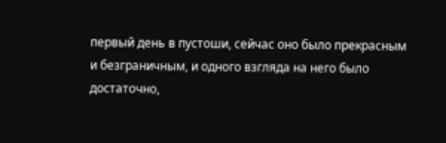первый день в пустоши, сейчас оно было прекрасным и безграничным, и одного взгляда на него было достаточно,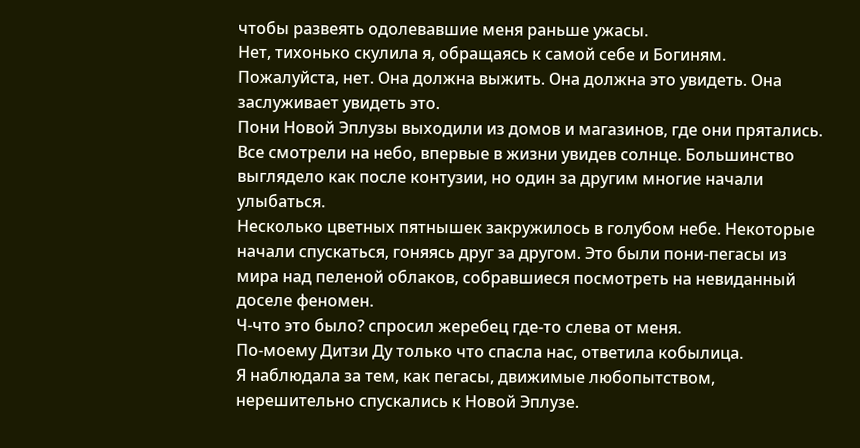чтобы развеять одолевавшие меня раньше ужасы.
Нет, тихонько скулила я, обращаясь к самой себе и Богиням. Пожалуйста, нет. Она должна выжить. Она должна это увидеть. Она заслуживает увидеть это.
Пони Новой Эплузы выходили из домов и магазинов, где они прятались. Все смотрели на небо, впервые в жизни увидев солнце. Большинство выглядело как после контузии, но один за другим многие начали улыбаться.
Несколько цветных пятнышек закружилось в голубом небе. Некоторые начали спускаться, гоняясь друг за другом. Это были пони-пегасы из мира над пеленой облаков, собравшиеся посмотреть на невиданный доселе феномен.
Ч-что это было? спросил жеребец где-то слева от меня.
По-моему Дитзи Ду только что спасла нас, ответила кобылица.
Я наблюдала за тем, как пегасы, движимые любопытством, нерешительно спускались к Новой Эплузе.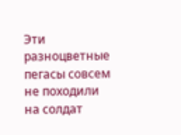Эти разноцветные пегасы совсем не походили на солдат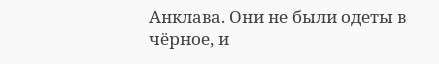Анклава. Они не были одеты в чёрное, и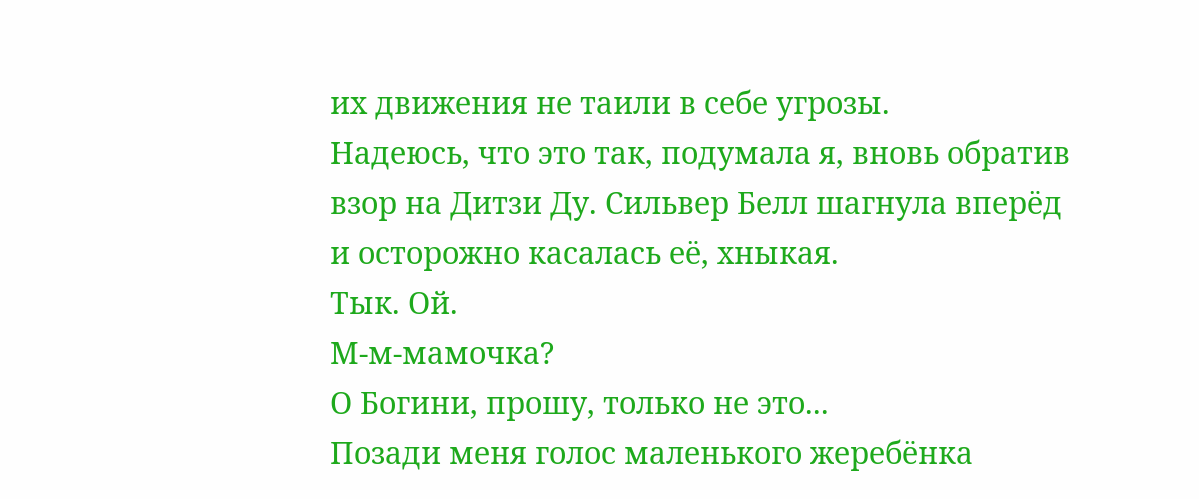их движения не таили в себе угрозы.
Надеюсь, что это так, подумала я, вновь обратив взор на Дитзи Ду. Сильвер Белл шагнула вперёд и осторожно касалась её, хныкая.
Тык. Ой.
М-м-мамочка?
О Богини, прошу, только не это...
Позади меня голос маленького жеребёнка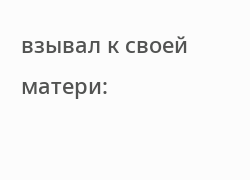взывал к своей матери: